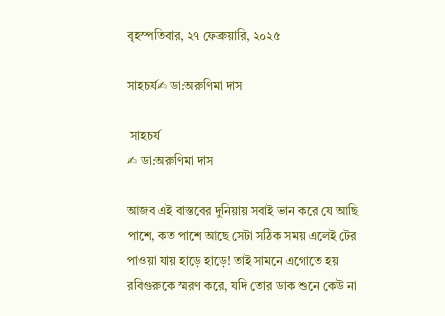বৃহস্পতিবার, ২৭ ফেব্রুয়ারি, ২০২৫

সাহচর্য✍ ডা:অরুণিমা দাস

 সাহচর্য
✍ ডা:অরুণিমা দাস

আজব এই বাস্তবের দুনিয়ায় সবাই ভান করে যে আছি পাশে, কত পাশে আছে সেটা সঠিক সময় এলেই টের পাওয়া যায় হাড়ে হাড়ে! তাই সামনে এগোতে হয় রবিগুরুকে স্মরণ করে, যদি তোর ডাক শুনে কেউ না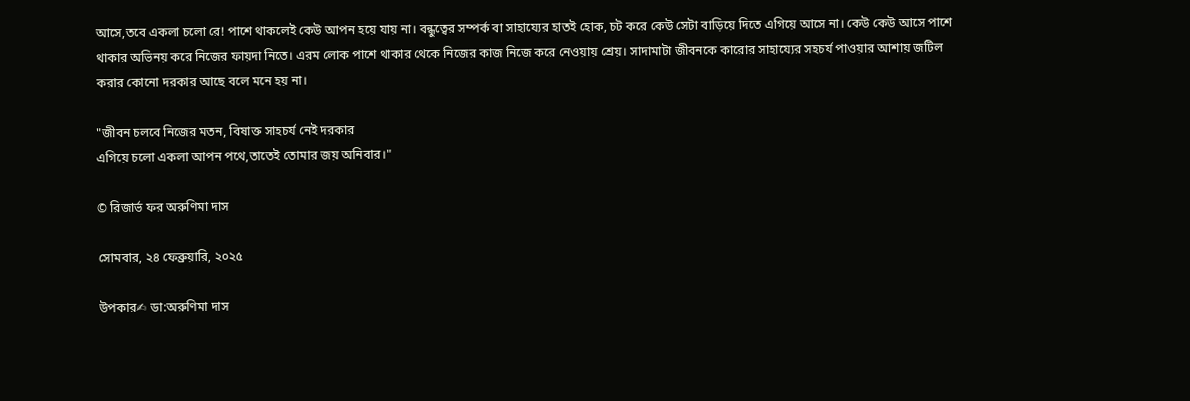আসে,তবে একলা চলো রে! পাশে থাকলেই কেউ আপন হয়ে যায় না। বন্ধুত্বের সম্পর্ক বা সাহায্যের হাতই হোক, চট করে কেউ সেটা বাড়িয়ে দিতে এগিয়ে আসে না। কেউ কেউ আসে পাশে থাকার অভিনয় করে নিজের ফায়দা নিতে। এরম লোক পাশে থাকার থেকে নিজের কাজ নিজে করে নেওয়ায় শ্রেয়। সাদামাটা জীবনকে কারোর সাহায্যের সহচর্য পাওয়ার আশায় জটিল করার কোনো দরকার আছে বলে মনে হয় না।

"জীবন চলবে নিজের মতন, বিষাক্ত সাহচর্য নেই দরকার
এগিয়ে চলো একলা আপন পথে,তাতেই তোমার জয় অনিবার।"

© রিজার্ভ ফর অরুণিমা দাস

সোমবার, ২৪ ফেব্রুয়ারি, ২০২৫

উপকার✍ ডা:অরুণিমা দাস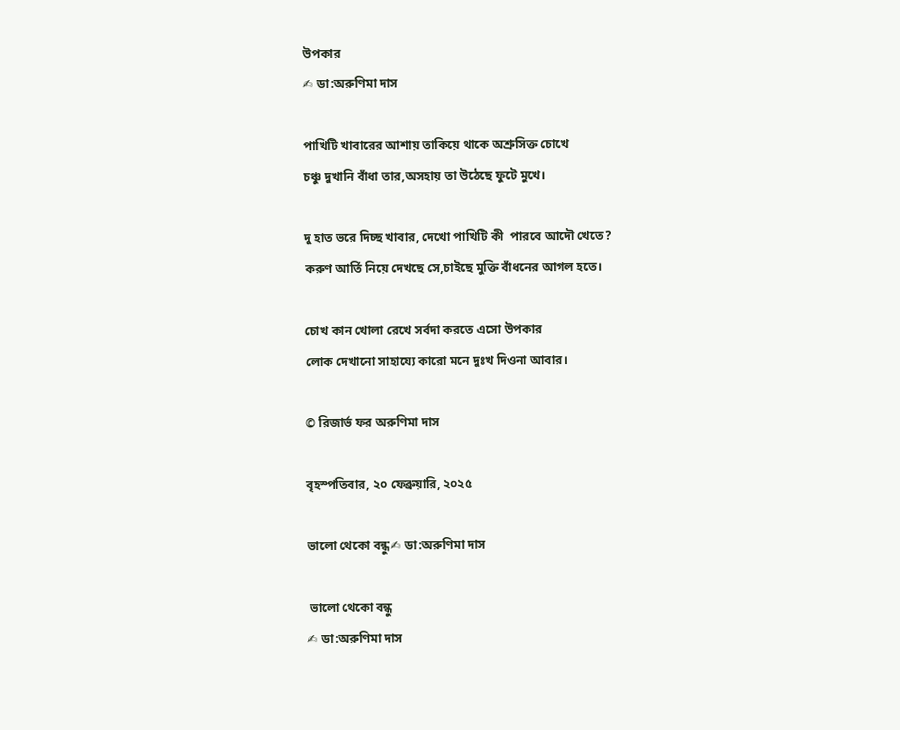উপকার
✍ ডা:অরুণিমা দাস

পাখিটি খাবারের আশায় তাকিয়ে থাকে অশ্রুসিক্ত চোখে
চঞ্চু দুখানি বাঁধা তার,অসহায় তা উঠেছে ফুটে মুখে।

দু হাত ভরে দিচ্ছ খাবার, দেখো পাখিটি কী  পারবে আদৌ খেতে?
করুণ আর্তি নিয়ে দেখছে সে,চাইছে মুক্তি বাঁধনের আগল হতে।

চোখ কান খোলা রেখে সর্বদা করতে এসো উপকার
লোক দেখানো সাহায্যে কারো মনে দুঃখ দিওনা আবার।

© রিজার্ভ ফর অরুণিমা দাস

বৃহস্পতিবার, ২০ ফেব্রুয়ারি, ২০২৫

ভালো থেকো বন্ধু✍ ডা:অরুণিমা দাস

 ভালো থেকো বন্ধু
✍ ডা:অরুণিমা দাস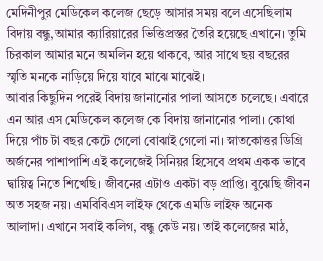মেদিনীপুর মেডিকেল কলেজ ছেড়ে আসার সময় বলে এসেছিলাম বিদায় বন্ধু,আমার ক্যারিয়ারের ভিত্তিপ্রস্তর তৈরি হয়েছে এখানে। তুমি চিরকাল আমার মনে অমলিন হয়ে থাকবে, আর সাথে ছয় বছরের স্মৃতি মনকে নাড়িয়ে দিয়ে যাবে মাঝে মাঝেই।
আবার কিছুদিন পরেই বিদায় জানানোর পালা আসতে চলেছে। এবারে এন আর এস মেডিকেল কলেজ কে বিদায় জানানোর পালা। কোথা দিয়ে পাঁচ টা বছর কেটে গেলো বোঝাই গেলো না। স্নাতকোত্তর ডিগ্রি অর্জনের পাশাপাশি এই কলেজেই সিনিয়র হিসেবে প্রথম একক ভাবে দ্বায়িত্ব নিতে শিখেছি। জীবনের এটাও একটা বড় প্রাপ্তি। বুঝেছি জীবন অত সহজ নয়। এমবিবিএস লাইফ থেকে এমডি লাইফ অনেক আলাদা। এখানে সবাই কলিগ, বন্ধু কেউ নয়। তাই কলেজের মাঠ,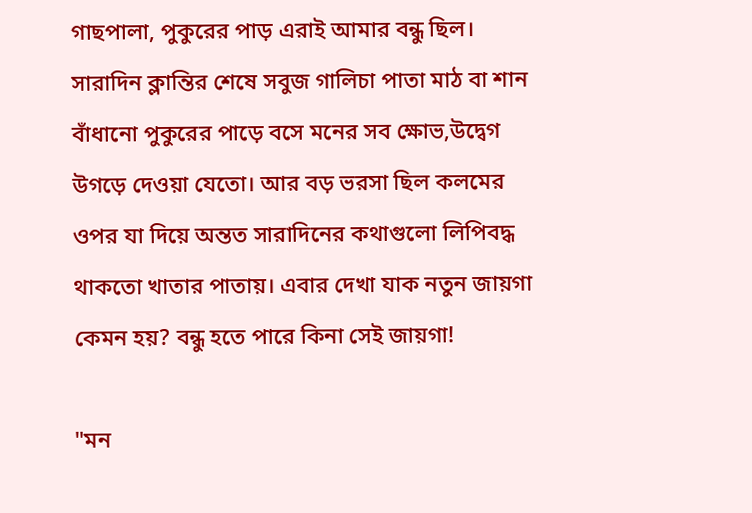গাছপালা, পুকুরের পাড় এরাই আমার বন্ধু ছিল। সারাদিন ক্লান্তির শেষে সবুজ গালিচা পাতা মাঠ বা শান বাঁধানো পুকুরের পাড়ে বসে মনের সব ক্ষোভ,উদ্বেগ উগড়ে দেওয়া যেতো। আর বড় ভরসা ছিল কলমের ওপর যা দিয়ে অন্তত সারাদিনের কথাগুলো লিপিবদ্ধ থাকতো খাতার পাতায়। এবার দেখা যাক নতুন জায়গা কেমন হয়? বন্ধু হতে পারে কিনা সেই জায়গা!

"মন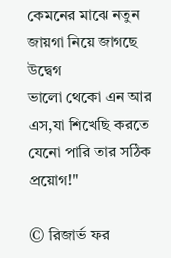কেমনের মাঝে নতুন জায়গা নিয়ে জাগছে উদ্বেগ
ভালো থেকো এন আর এস,যা শিখেছি করতে যেনো পারি তার সঠিক প্রয়োগ!"

© রিজার্ভ ফর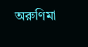অরুণিমা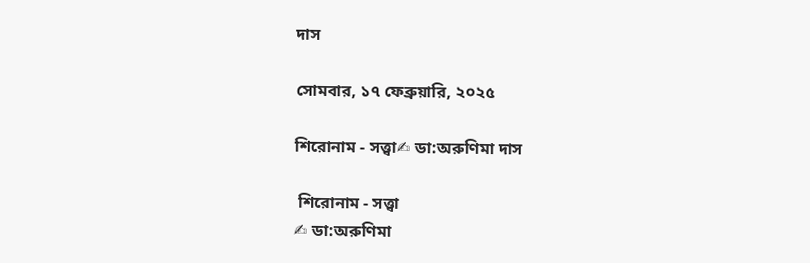দাস

সোমবার, ১৭ ফেব্রুয়ারি, ২০২৫

শিরোনাম - সত্ত্বা✍ ডা:অরুণিমা দাস

 শিরোনাম - সত্ত্বা
✍ ডা:অরুণিমা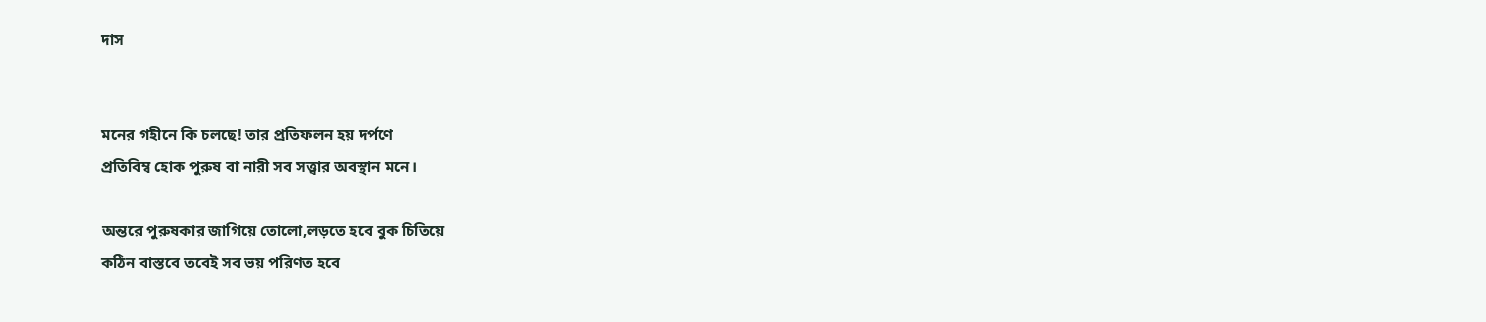দাস


মনের গহীনে কি চলছে! তার প্রতিফলন হয় দর্পণে
প্রতিবিম্ব হোক পুরুষ বা নারী সব সত্ত্বার অবস্থান মনে।

অন্তরে পুরুষকার জাগিয়ে তোলো,লড়তে হবে বুক চিতিয়ে
কঠিন বাস্তবে তবেই সব ভয় পরিণত হবে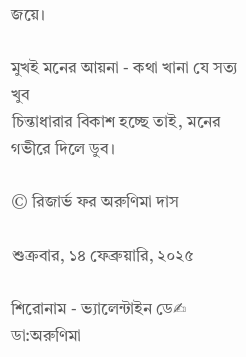জয়ে।

মুখই মনের আয়না - কথা খানা যে সত্য খুব
চিন্তাধারার বিকাশ হচ্ছে তাই, মনের গভীরে দিলে ডুব।

© রিজার্ভ ফর অরুণিমা দাস

শুক্রবার, ১৪ ফেব্রুয়ারি, ২০২৫

শিরোনাম - ভ্যালেন্টাইন ডে✍ ডা:অরুণিমা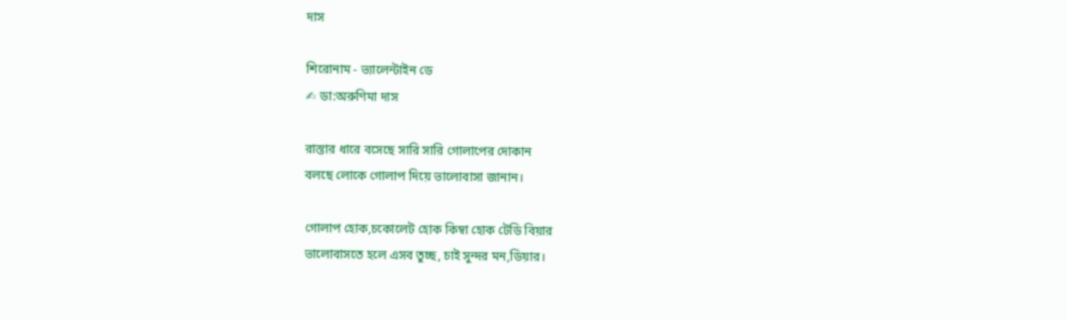দাস

শিরোনাম - ভ্যালেন্টাইন ডে
✍ ডা:অরুণিমা দাস

রাস্তার ধারে বসেছে সারি সারি গোলাপের দোকান
বলছে লোকে গোলাপ দিয়ে ভালোবাসা জানান।

গোলাপ হোক,চকোলেট হোক কিম্বা হোক টেডি বিয়ার
ভালোবাসতে হলে এসব তুচ্ছ, চাই সুন্দর মন,ডিয়ার।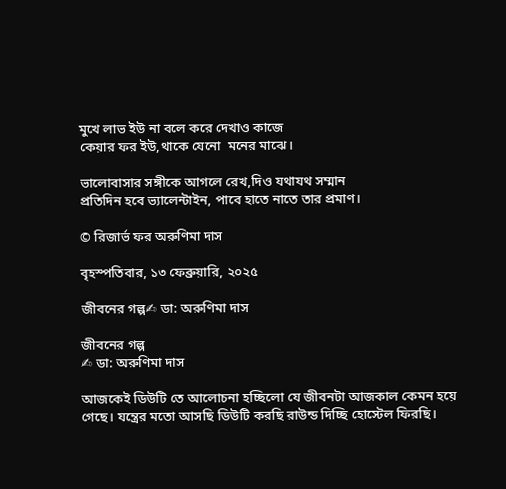মুখে লাভ ইউ না বলে করে দেখাও কাজে
কেয়ার ফর ইউ,থাকে যেনো  মনের মাঝে।

ভালোবাসার সঙ্গীকে আগলে রেখ,দিও যথাযথ সম্মান
প্রতিদিন হবে ভ্যালেন্টাইন, পাবে হাতে নাতে তার প্রমাণ।

© রিজার্ভ ফর অরুণিমা দাস

বৃহস্পতিবার, ১৩ ফেব্রুয়ারি, ২০২৫

জীবনের গল্প✍ ডা: অরুণিমা দাস

জীবনের গল্প
✍ ডা: অরুণিমা দাস

আজকেই ডিউটি তে আলোচনা হচ্ছিলো যে জীবনটা আজকাল কেমন হয়ে গেছে। যন্ত্রের মতো আসছি ডিউটি করছি রাউন্ড দিচ্ছি হোস্টেল ফিরছি।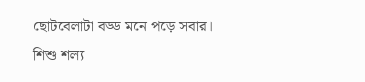ছোটবেলাটা বড্ড মনে পড়ে সবার। শিশু শল্য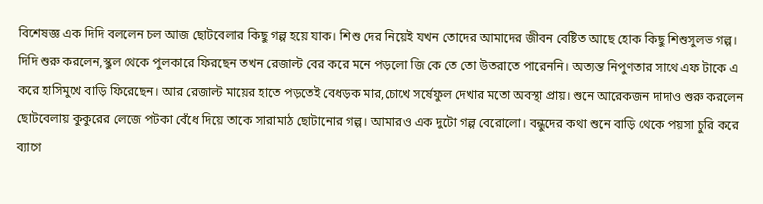বিশেষজ্ঞ এক দিদি বললেন চল আজ ছোটবেলার কিছু গল্প হয়ে যাক। শিশু দের নিয়েই যখন তোদের আমাদের জীবন বেষ্টিত আছে হোক কিছু শিশুসুলভ গল্প। দিদি শুরু করলেন,স্কুল থেকে পুলকারে ফিরছেন তখন রেজাল্ট বের করে মনে পড়লো জি কে তে তো উতরাতে পারেননি। অত্যন্ত নিপুণতার সাথে এফ টাকে এ করে হাসিমুখে বাড়ি ফিরেছেন। আর রেজাল্ট মায়ের হাতে পড়তেই বেধড়ক মার,চোখে সর্ষেফুল দেখার মতো অবস্থা প্রায়। শুনে আরেকজন দাদাও শুরু করলেন ছোটবেলায় কুকুরের লেজে পটকা বেঁধে দিয়ে তাকে সারামাঠ ছোটানোর গল্প। আমারও এক দুটো গল্প বেরোলো। বন্ধুদের কথা শুনে বাড়ি থেকে পয়সা চুরি করে ব্যাগে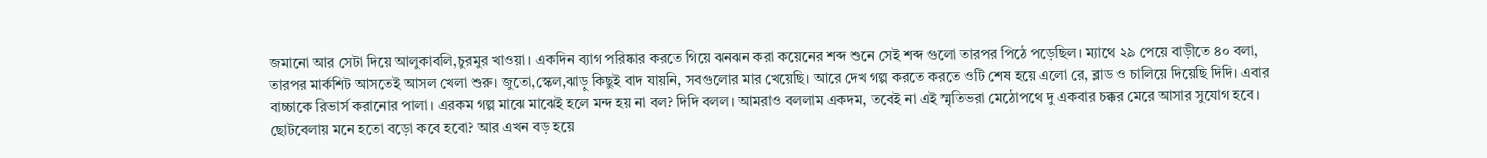জমানো আর সেটা দিয়ে আলুকাবলি,চুরমুর খাওয়া। একদিন ব্যাগ পরিষ্কার করতে গিয়ে ঝনঝন করা কয়েনের শব্দ শুনে সেই শব্দ গুলো তারপর পিঠে পড়েছিল। ম্যাথে ২৯ পেয়ে বাড়ীতে ৪০ বলা, তারপর মার্কশিট আসতেই আসল খেলা শুরু। জুতো,স্কেল,ঝাড়ু কিছুই বাদ যায়নি, সবগুলোর মার খেয়েছি। আরে দেখ গল্প করতে করতে ওটি শেষ হয়ে এলো রে, ব্লাড ও চালিয়ে দিয়েছি দিদি। এবার বাচ্চাকে রিভার্স করানোর পালা। এরকম গল্প মাঝে মাঝেই হলে মন্দ হয় না বল? দিদি বলল। আমরাও বললাম একদম, তবেই না এই স্মৃতিভরা মেঠোপথে দু একবার চক্কর মেরে আসার সুযোগ হবে। ছোটবেলায় মনে হতো বড়ো কবে হবো? আর এখন বড় হয়ে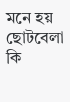মনে হয় ছোটবেলা কি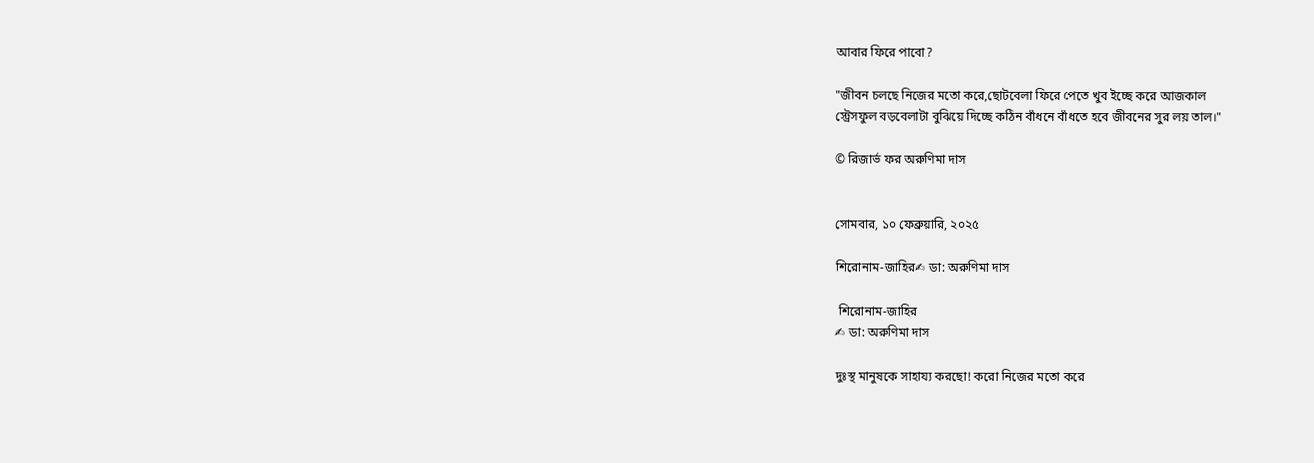আবার ফিরে পাবো?

"জীবন চলছে নিজের মতো করে,ছোটবেলা ফিরে পেতে খুব ইচ্ছে করে আজকাল
স্ট্রেসফুল বড়বেলাটা বুঝিয়ে দিচ্ছে কঠিন বাঁধনে বাঁধতে হবে জীবনের সুর লয় তাল।"

© রিজার্ভ ফর অরুণিমা দাস


সোমবার, ১০ ফেব্রুয়ারি, ২০২৫

শিরোনাম-জাহির✍ ডা: অরুণিমা দাস

 শিরোনাম-জাহির
✍ ডা: অরুণিমা দাস

দুঃস্থ মানুষকে সাহায্য করছো! করো নিজের মতো করে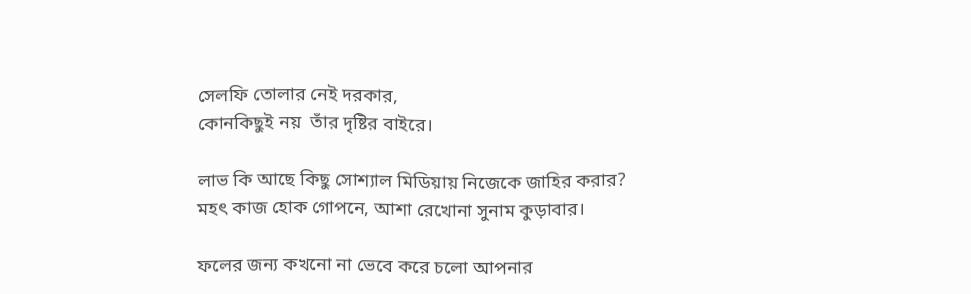সেলফি তোলার নেই দরকার,
কোনকিছুই নয়  তাঁর দৃষ্টির বাইরে।

লাভ কি আছে কিছু সোশ্যাল মিডিয়ায় নিজেকে জাহির করার?
মহৎ কাজ হোক গোপনে, আশা রেখোনা সুনাম কুড়াবার।

ফলের জন্য কখনো না ভেবে করে চলো আপনার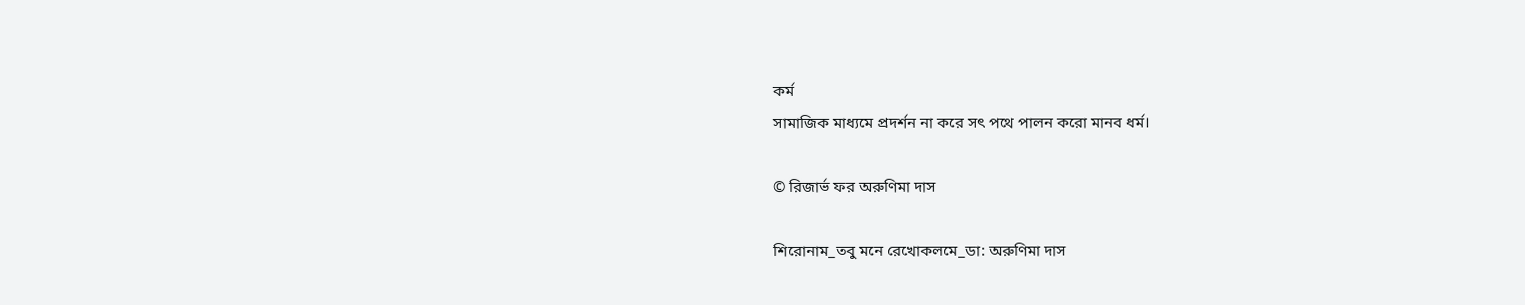কর্ম
সামাজিক মাধ্যমে প্রদর্শন না করে সৎ পথে পালন করো মানব ধর্ম।

© রিজার্ভ ফর অরুণিমা দাস

শিরোনাম_তবু মনে রেখোকলমে_ডা: অরুণিমা দাস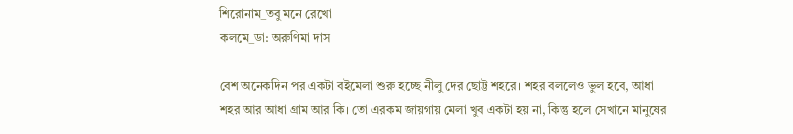শিরোনাম_তবু মনে রেখো
কলমে_ডা: অরুণিমা দাস

বেশ অনেকদিন পর একটা বইমেলা শুরু হচ্ছে নীলু দের ছোট্ট শহরে। শহর বললেও ভুল হবে, আধা শহর আর আধা গ্রাম আর কি। তো এরকম জায়গায় মেলা খুব একটা হয় না, কিন্তু হলে সেখানে মানুষের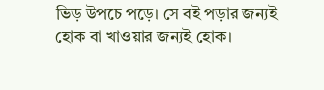ভিড় উপচে পড়ে। সে বই পড়ার জন্যই হোক বা খাওয়ার জন্যই হোক।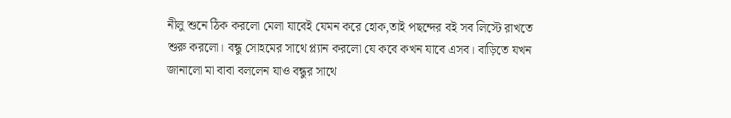নীলু শুনে ঠিক করলো মেলা যাবেই যেমন করে হোক,তাই পছন্দের বই সব লিস্টে রাখতে শুরু করলো। বন্ধু সোহমের সাথে প্ল্যান করলো যে কবে কখন যাবে এসব। বাড়িতে যখন জানালো মা বাবা বললেন যাও বন্ধুর সাথে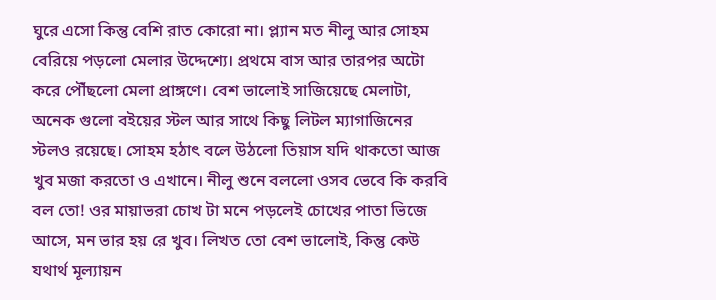ঘুরে এসো কিন্তু বেশি রাত কোরো না। প্ল্যান মত নীলু আর সোহম বেরিয়ে পড়লো মেলার উদ্দেশ্যে। প্রথমে বাস আর তারপর অটো করে পৌঁছলো মেলা প্রাঙ্গণে। বেশ ভালোই সাজিয়েছে মেলাটা, অনেক গুলো বইয়ের স্টল আর সাথে কিছু লিটল ম্যাগাজিনের স্টলও রয়েছে। সোহম হঠাৎ বলে উঠলো তিয়াস যদি থাকতো আজ খুব মজা করতো ও এখানে। নীলু শুনে বললো ওসব ভেবে কি করবি বল তো! ওর মায়াভরা চোখ টা মনে পড়লেই চোখের পাতা ভিজে আসে, মন ভার হয় রে খুব। লিখত তো বেশ ভালোই, কিন্তু কেউ যথার্থ মূল্যায়ন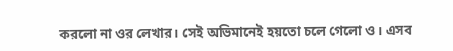করলো না ওর লেখার। সেই অভিমানেই হয়তো চলে গেলো ও। এসব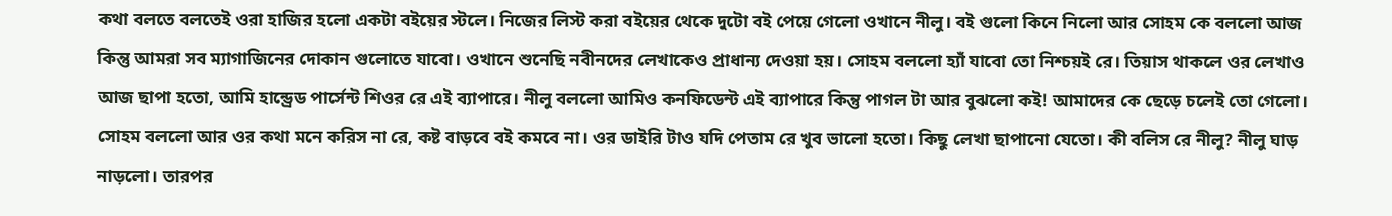কথা বলতে বলতেই ওরা হাজির হলো একটা বইয়ের স্টলে। নিজের লিস্ট করা বইয়ের থেকে দুটো বই পেয়ে গেলো ওখানে নীলু। বই গুলো কিনে নিলো আর সোহম কে বললো আজ কিন্তু আমরা সব ম্যাগাজিনের দোকান গুলোতে যাবো। ওখানে শুনেছি নবীনদের লেখাকেও প্রাধান্য দেওয়া হয়। সোহম বললো হ্যাঁ যাবো তো নিশ্চয়ই রে। তিয়াস থাকলে ওর লেখাও আজ ছাপা হতো, আমি হান্ড্রেড পার্সেন্ট শিওর রে এই ব্যাপারে। নীলু বললো আমিও কনফিডেন্ট এই ব্যাপারে কিন্তু পাগল টা আর বুঝলো কই! আমাদের কে ছেড়ে চলেই তো গেলো। সোহম বললো আর ওর কথা মনে করিস না রে, কষ্ট বাড়বে বই কমবে না। ওর ডাইরি টাও যদি পেতাম রে খুব ভালো হতো। কিছু লেখা ছাপানো যেতো। কী বলিস রে নীলু? নীলু ঘাড় নাড়লো। তারপর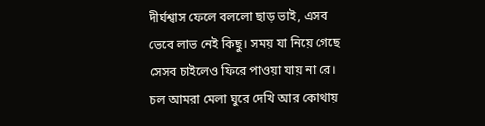দীর্ঘশ্বাস ফেলে বললো ছাড় ভাই, এসব ভেবে লাভ নেই কিছু। সময় যা নিয়ে গেছে সেসব চাইলেও ফিরে পাওয়া যায় না রে। চল আমরা মেলা ঘুরে দেখি আর কোথায়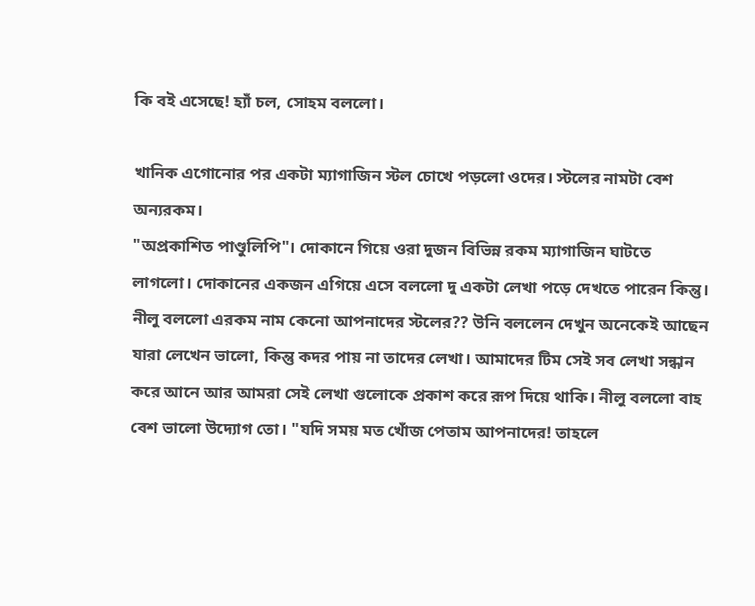কি বই এসেছে! হ্যাঁ চল, সোহম বললো।

খানিক এগোনোর পর একটা ম্যাগাজিন স্টল চোখে পড়লো ওদের। স্টলের নামটা বেশ অন্যরকম।
"অপ্রকাশিত পাণ্ডুলিপি"। দোকানে গিয়ে ওরা দুজন বিভিন্ন রকম ম্যাগাজিন ঘাটতে লাগলো। দোকানের একজন এগিয়ে এসে বললো দু একটা লেখা পড়ে দেখতে পারেন কিন্তু। নীলু বললো এরকম নাম কেনো আপনাদের স্টলের?? উনি বললেন দেখুন অনেকেই আছেন যারা লেখেন ভালো, কিন্তু কদর পায় না তাদের লেখা। আমাদের টিম সেই সব লেখা সন্ধান করে আনে আর আমরা সেই লেখা গুলোকে প্রকাশ করে রূপ দিয়ে থাকি। নীলু বললো বাহ বেশ ভালো উদ্যোগ তো। "যদি সময় মত খোঁজ পেতাম আপনাদের! তাহলে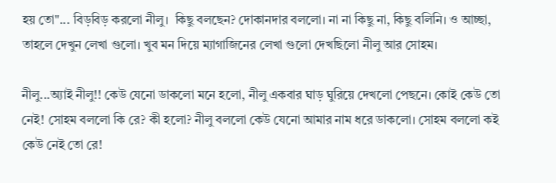হয় তো"... বিড়বিড় করলো নীলু।  কিছু বলছেন? দোকানদার বললো। না না কিছু না, কিছু বলিনি। ও আচ্ছা, তাহলে দেখুন লেখা গুলো। খুব মন দিয়ে ম্যাগাজিনের লেখা গুলো দেখছিলো নীলু আর সোহম।

নীলু...অ্যাই নীলু!! কেউ যেনো ডাকলো মনে হলো, নীলু একবার ঘাড় ঘুরিয়ে দেখলো পেছনে। কোই কেউ তো নেই! সোহম বললো কি রে? কী হলো? নীলু বললো কেউ যেনো আমার নাম ধরে ডাকলো। সোহম বললো কই কেউ নেই তো রে!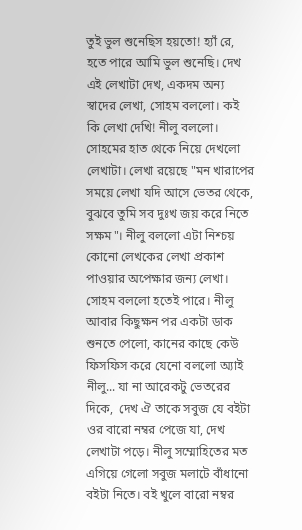তুই ভুল শুনেছিস হয়তো! হ্যাঁ রে, হতে পারে আমি ভুল শুনেছি। দেখ এই লেখাটা দেখ, একদম অন্য স্বাদের লেখা, সোহম বললো। কই কি লেখা দেখি! নীলু বললো। সোহমের হাত থেকে নিয়ে দেখলো লেখাটা। লেখা রয়েছে "মন খারাপের সময়ে লেখা যদি আসে ভেতর থেকে, বুঝবে তুমি সব দুঃখ জয় করে নিতে সক্ষম"। নীলু বললো এটা নিশ্চয় কোনো লেখকের লেখা প্রকাশ পাওয়ার অপেক্ষার জন্য লেখা। সোহম বললো হতেই পারে। নীলু আবার কিছুক্ষন পর একটা ডাক শুনতে পেলো, কানের কাছে কেউ ফিসফিস করে যেনো বললো অ্যাই নীলু... যা না আরেকটু ভেতরের দিকে,  দেখ ঐ তাকে সবুজ যে বইটা ওর বারো নম্বর পেজে যা, দেখ লেখাটা পড়ে। নীলু সম্মোহিতের মত এগিয়ে গেলো সবুজ মলাটে বাঁধানো বইটা নিতে। বই খুলে বারো নম্বর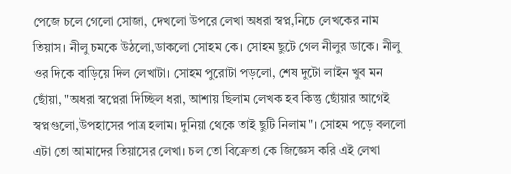পেজে চলে গেলো সোজা, দেখলো উপরে লেখা অধরা স্বপ্ন,নিচে লেখকের নাম তিয়াস। নীলু চমকে উঠলো,ডাকলো সোহম কে। সোহম ছুটে গেল নীলুর ডাকে। নীলু ওর দিকে বাড়িয়ে দিল লেখাটা। সোহম পুরোটা পড়লো, শেষ দুটো লাইন খুব মন ছোঁয়া, "অধরা স্বপ্নেরা দিচ্ছিল ধরা, আশায় ছিলাম লেখক হব কিন্তু ছোঁয়ার আগেই স্বপ্নগুলো,উপহাসের পাত্র হলাম। দুনিয়া থেকে তাই ছুটি নিলাম"। সোহম পড়ে বললো এটা তো আমাদের তিয়াসের লেখা। চল তো বিক্রেতা কে জিজ্ঞেস করি এই লেখা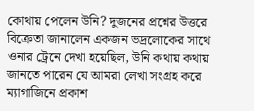কোথায় পেলেন উনি? দুজনের প্রশ্নের উত্তরে বিক্রেতা জানালেন একজন ভদ্রলোকের সাথে ওনার ট্রেনে দেখা হয়েছিল, উনি কথায় কথায় জানতে পারেন যে আমরা লেখা সংগ্রহ করে ম্যাগাজিনে প্রকাশ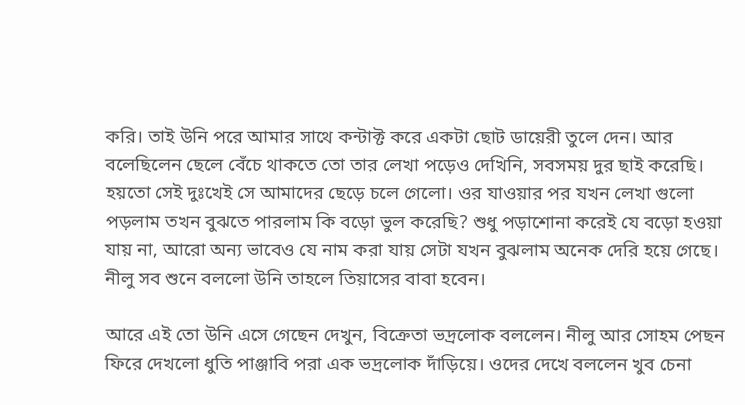করি। তাই উনি পরে আমার সাথে কন্টাক্ট করে একটা ছোট ডায়েরী তুলে দেন। আর বলেছিলেন ছেলে বেঁচে থাকতে তো তার লেখা পড়েও দেখিনি, সবসময় দুর ছাই করেছি। হয়তো সেই দুঃখেই সে আমাদের ছেড়ে চলে গেলো। ওর যাওয়ার পর যখন লেখা গুলো পড়লাম তখন বুঝতে পারলাম কি বড়ো ভুল করেছি? শুধু পড়াশোনা করেই যে বড়ো হওয়া যায় না, আরো অন্য ভাবেও যে নাম করা যায় সেটা যখন বুঝলাম অনেক দেরি হয়ে গেছে। নীলু সব শুনে বললো উনি তাহলে তিয়াসের বাবা হবেন।

আরে এই তো উনি এসে গেছেন দেখুন, বিক্রেতা ভদ্রলোক বললেন। নীলু আর সোহম পেছন ফিরে দেখলো ধুতি পাঞ্জাবি পরা এক ভদ্রলোক দাঁড়িয়ে। ওদের দেখে বললেন খুব চেনা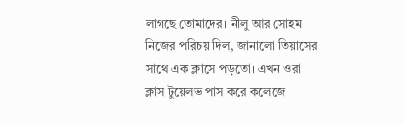লাগছে তোমাদের। নীলু আর সোহম নিজের পরিচয় দিল, জানালো তিয়াসের সাথে এক ক্লাসে পড়তো। এখন ওরা ক্লাস টুয়েলভ পাস করে কলেজে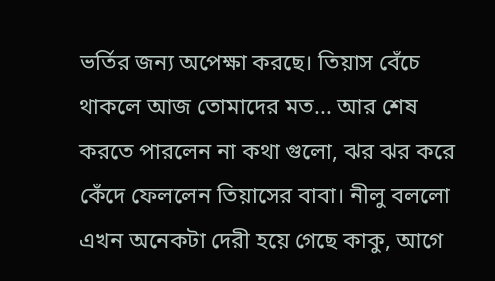ভর্তির জন্য অপেক্ষা করছে। তিয়াস বেঁচে থাকলে আজ তোমাদের মত... আর শেষ করতে পারলেন না কথা গুলো, ঝর ঝর করে কেঁদে ফেললেন তিয়াসের বাবা। নীলু বললো এখন অনেকটা দেরী হয়ে গেছে কাকু, আগে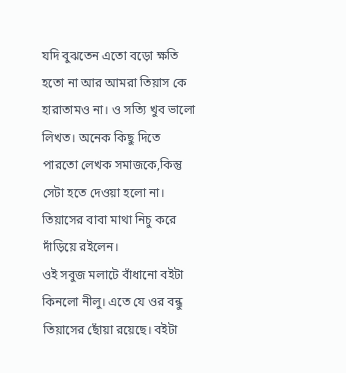যদি বুঝতেন এতো বড়ো ক্ষতি হতো না আর আমরা তিয়াস কে হারাতামও না। ও সত্যি খুব ভালো লিখত। অনেক কিছু দিতে পারতো লেখক সমাজকে,কিন্তু সেটা হতে দেওয়া হলো না। তিয়াসের বাবা মাথা নিচু করে দাঁড়িয়ে রইলেন।
ওই সবুজ মলাটে বাঁধানো বইটা কিনলো নীলু। এতে যে ওর বন্ধু তিয়াসের ছোঁয়া রয়েছে। বইটা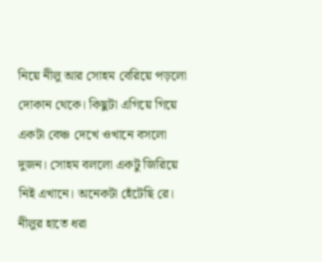নিয়ে নীলু আর সোহম বেরিয়ে পড়লো দোকান থেকে। কিছুটা এগিয়ে গিয়ে একটা বেঞ্চ দেখে ওখানে বসলো দুজন। সোহম বললো একটু জিরিয়ে নিই এখানে। অনেকটা হেঁটেছি রে। নীলুর হাতে ধরা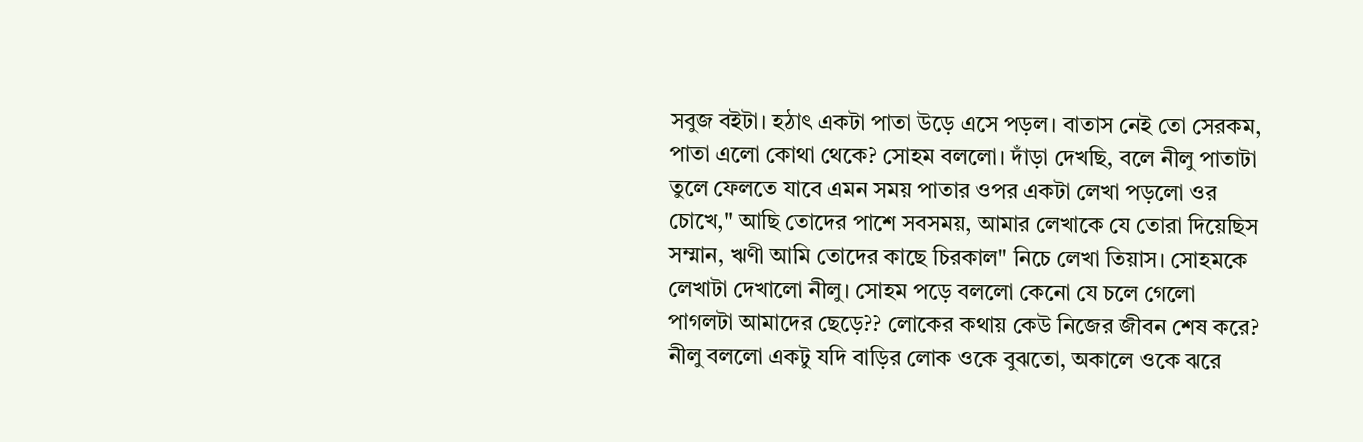সবুজ বইটা। হঠাৎ একটা পাতা উড়ে এসে পড়ল। বাতাস নেই তো সেরকম, পাতা এলো কোথা থেকে? সোহম বললো। দাঁড়া দেখছি, বলে নীলু পাতাটা তুলে ফেলতে যাবে এমন সময় পাতার ওপর একটা লেখা পড়লো ওর চোখে," আছি তোদের পাশে সবসময়, আমার লেখাকে যে তোরা দিয়েছিস সম্মান, ঋণী আমি তোদের কাছে চিরকাল" নিচে লেখা তিয়াস। সোহমকে লেখাটা দেখালো নীলু। সোহম পড়ে বললো কেনো যে চলে গেলো পাগলটা আমাদের ছেড়ে?? লোকের কথায় কেউ নিজের জীবন শেষ করে? নীলু বললো একটু যদি বাড়ির লোক ওকে বুঝতো, অকালে ওকে ঝরে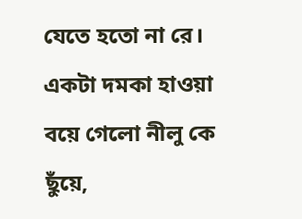যেতে হতো না রে। একটা দমকা হাওয়া বয়ে গেলো নীলু কে ছুঁয়ে,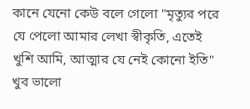কানে যেনো কেউ বলে গেলো "মৃত্যুর পরে যে পেলো আমার লেখা স্বীকৃতি, এতেই খুশি আমি, আত্মার যে নেই কোনো ইতি" খুব ভালো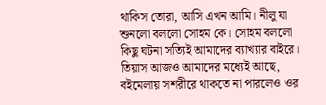থাকিস তোরা, আসি এখন আমি। নীলু যা শুনলো বললো সোহম কে। সোহম বললো কিছু ঘটনা সত্যিই আমাদের ব্যাখ্যার বাইরে। তিয়াস আজও আমাদের মধ্যেই আছে, বইমেলায় সশরীরে থাকতে না পারলেও ওর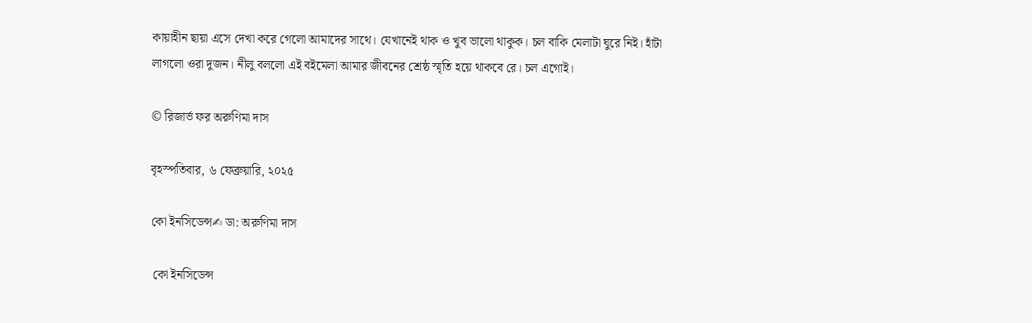কায়াহীন ছায়া এসে দেখা করে গেলো আমাদের সাথে। যেখানেই থাক ও খুব ভালো থাকুক। চল বাকি মেলাটা ঘুরে নিই। হাঁটা লাগলো ওরা দুজন। নীলু বললো এই বইমেলা আমার জীবনের শ্রেষ্ঠ স্মৃতি হয়ে থাকবে রে। চল এগোই।

© রিজার্ভ ফর অরুণিমা দাস

বৃহস্পতিবার, ৬ ফেব্রুয়ারি, ২০২৫

কো ইনসিডেন্স✍ ডা: অরুণিমা দাস

 কো ইনসিডেন্স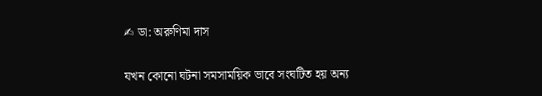✍ ডা: অরুণিমা দাস

যখন কোনো ঘটনা সমসাময়িক ভাবে সংঘটিত হয় অন্য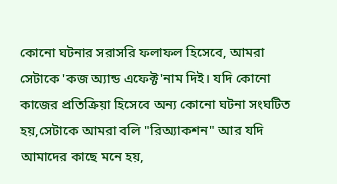কোনো ঘটনার সরাসরি ফলাফল হিসেবে, আমরা সেটাকে 'কজ অ্যান্ড এফেক্ট'নাম দিই। যদি কোনো কাজের প্রতিক্রিয়া হিসেবে অন্য কোনো ঘটনা সংঘটিত হয়,সেটাকে আমরা বলি "রিঅ্যাকশন" আর যদি আমাদের কাছে মনে হয়,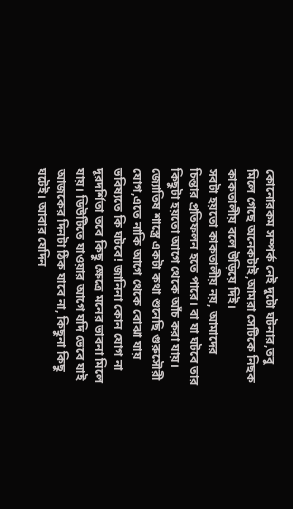কোনোরকম সম্পর্ক নেই দুটো ঘটনার,তবু মিলে গেছে অনেকটাই,আমরা সেটিকে নিছক কাকতালীয় বলে উড়িয়ে দিই।
সবটা হয়তো কাকতালীয় নয়, আমাদের চিন্তার প্রতিফলন হতে পারে। বা যা ঘটবে তার কিছুটা হয়তো আগে থেকে আঁচ করা যায়। জ্যোতিষ শাস্ত্রে একটা কথা শুনেছি গুরুসৌরী যোগ,এতে নাকি আগে থেকে বোঝা যায় ভবিষ্যতে কি ঘটবে! জানিনা কোন যোগ না দূরদর্শিতা তবে কিছু ক্ষেত্রে মনের ভাবনা মিলে যায়। ডিউটিতে যাওয়ার আগে যদি ভেবে যাই আজকের দিনটা ঠিক যাবে না, কিছুনা কিছু ঘটেই। আবার যেদিন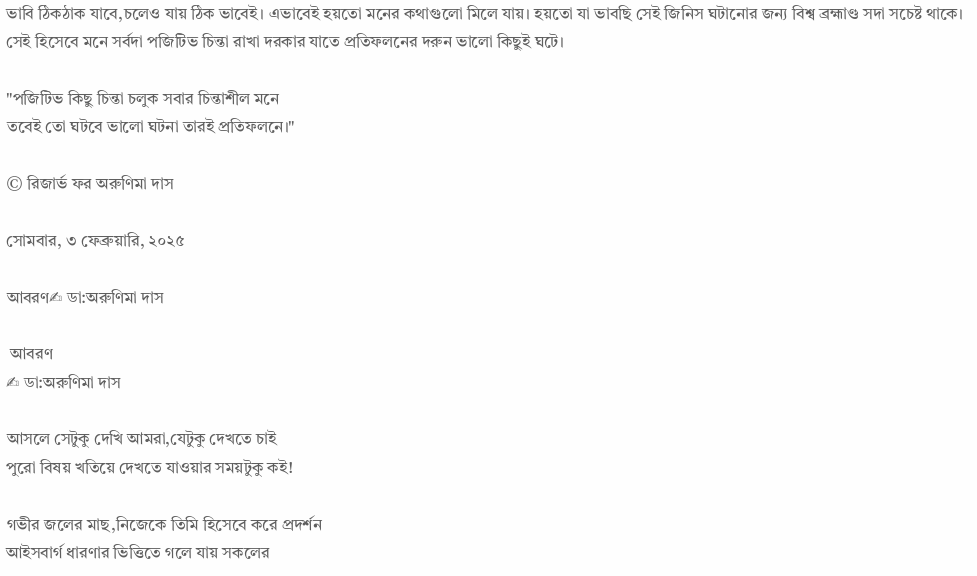ভাবি ঠিকঠাক যাবে,চলেও যায় ঠিক ভাবেই। এভাবেই হয়তো মনের কথাগুলো মিলে যায়। হয়তো যা ভাবছি সেই জিনিস ঘটানোর জন্য বিশ্ব ব্রহ্মাণ্ড সদা সচেষ্ট থাকে। সেই হিসেবে মনে সর্বদা পজিটিভ চিন্তা রাখা দরকার যাতে প্রতিফলনের দরুন ভালো কিছুই ঘটে।

"পজিটিভ কিছু চিন্তা চলুক সবার চিন্তাশীল মনে
তবেই তো ঘটবে ভালো ঘটনা তারই প্রতিফলনে।"

© রিজার্ভ ফর অরুণিমা দাস

সোমবার, ৩ ফেব্রুয়ারি, ২০২৫

আবরণ✍ ডা:অরুণিমা দাস

 আবরণ
✍ ডা:অরুণিমা দাস

আসলে সেটুকু দেখি আমরা,যেটুকু দেখতে চাই
পুরো বিষয় খতিয়ে দেখতে যাওয়ার সময়টুকু কই!

গভীর জলের মাছ,নিজেকে তিমি হিসেবে করে প্রদর্শন
আইসবার্গ ধারণার ভিত্তিতে গলে যায় সকলের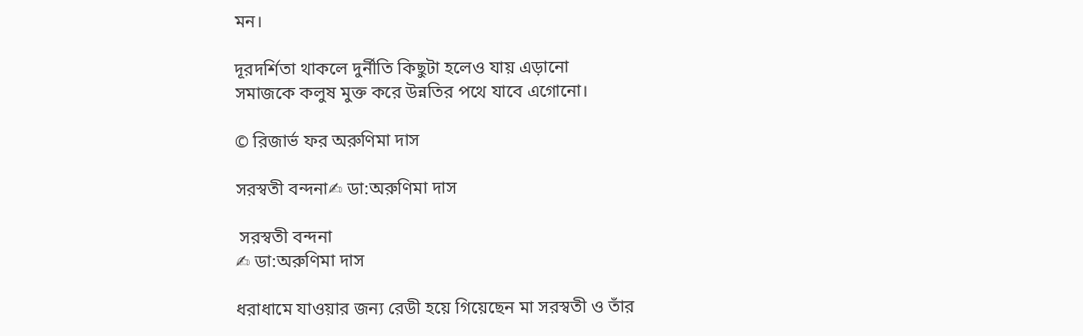মন।

দূরদর্শিতা থাকলে দুর্নীতি কিছুটা হলেও যায় এড়ানো
সমাজকে কলুষ মুক্ত করে উন্নতির পথে যাবে এগোনো।

© রিজার্ভ ফর অরুণিমা দাস

সরস্বতী বন্দনা✍ ডা:অরুণিমা দাস

 সরস্বতী বন্দনা
✍ ডা:অরুণিমা দাস

ধরাধামে যাওয়ার জন্য রেডী হয়ে গিয়েছেন মা সরস্বতী ও তাঁর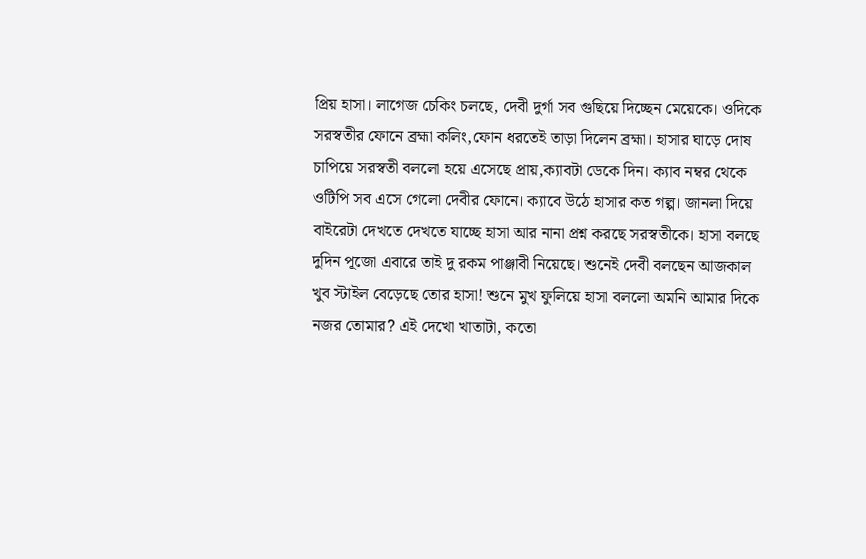প্রিয় হাসা। লাগেজ চেকিং চলছে, দেবী দুর্গা সব গুছিয়ে দিচ্ছেন মেয়েকে। ওদিকে সরস্বতীর ফোনে ব্রহ্মা কলিং,ফোন ধরতেই তাড়া দিলেন ব্রহ্মা। হাসার ঘাড়ে দোষ চাপিয়ে সরস্বতী বললো হয়ে এসেছে প্রায়,ক্যাবটা ডেকে দিন। ক্যাব নম্বর থেকে ওটিপি সব এসে গেলো দেবীর ফোনে। ক্যাবে উঠে হাসার কত গল্প। জানলা দিয়ে বাইরেটা দেখতে দেখতে যাচ্ছে হাসা আর নানা প্রশ্ন করছে সরস্বতীকে। হাসা বলছে দুদিন পূজো এবারে তাই দু রকম পাঞ্জাবী নিয়েছে। শুনেই দেবী বলছেন আজকাল খুব স্টাইল বেড়েছে তোর হাসা! শুনে মুখ ফুলিয়ে হাসা বললো অমনি আমার দিকে নজর তোমার? এই দেখো খাতাটা, কতো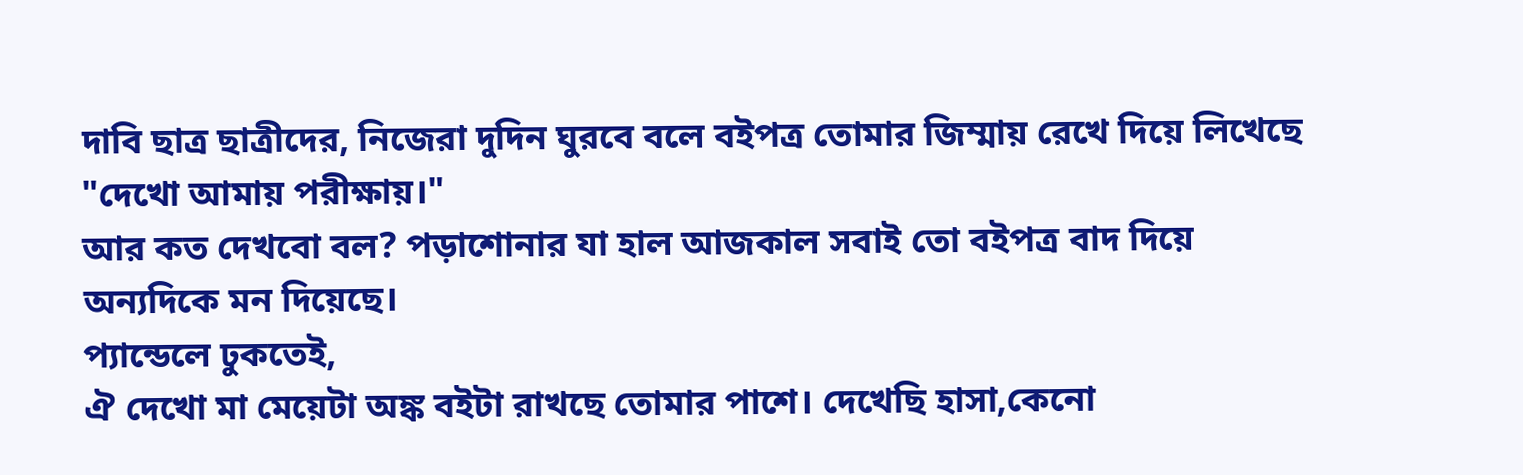দাবি ছাত্র ছাত্রীদের, নিজেরা দুদিন ঘুরবে বলে বইপত্র তোমার জিম্মায় রেখে দিয়ে লিখেছে "দেখো আমায় পরীক্ষায়।"
আর কত দেখবো বল? পড়াশোনার যা হাল আজকাল সবাই তো বইপত্র বাদ দিয়ে অন্যদিকে মন দিয়েছে।
প্যান্ডেলে ঢুকতেই,
ঐ দেখো মা মেয়েটা অঙ্ক বইটা রাখছে তোমার পাশে। দেখেছি হাসা,কেনো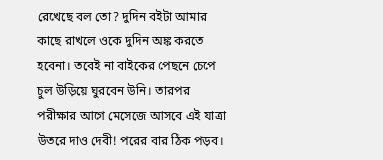রেখেছে বল তো? দুদিন বইটা আমার কাছে রাখলে ওকে দুদিন অঙ্ক করতে হবেনা। তবেই না বাইকের পেছনে চেপে চুল উড়িয়ে ঘুরবেন উনি। তারপর পরীক্ষার আগে মেসেজে আসবে এই যাত্রা উতরে দাও দেবী! পরের বার ঠিক পড়ব।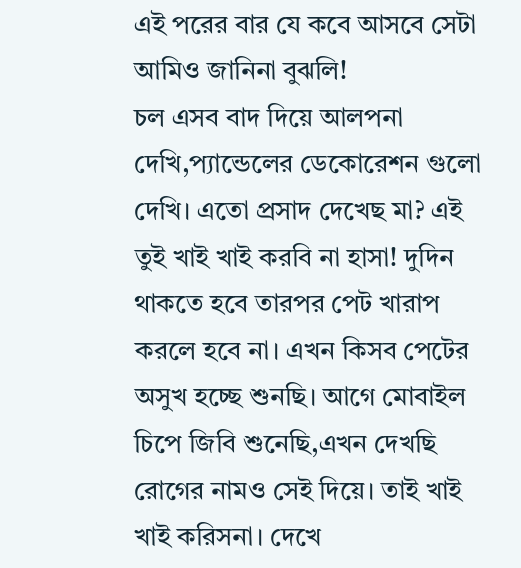এই পরের বার যে কবে আসবে সেটা আমিও জানিনা বুঝলি!
চল এসব বাদ দিয়ে আলপনা দেখি,প্যান্ডেলের ডেকোরেশন গুলো দেখি। এতো প্রসাদ দেখেছ মা? এই তুই খাই খাই করবি না হাসা! দুদিন থাকতে হবে তারপর পেট খারাপ করলে হবে না। এখন কিসব পেটের অসুখ হচ্ছে শুনছি। আগে মোবাইল চিপে জিবি শুনেছি,এখন দেখছি রোগের নামও সেই দিয়ে। তাই খাই খাই করিসনা। দেখে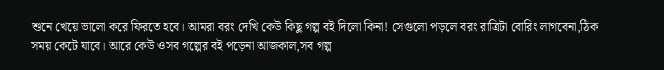শুনে খেয়ে ভালো করে ফিরতে হবে। আমরা বরং দেখি কেউ কিছু গল্প বই দিলো কিনা! সেগুলো পড়লে বরং রাত্রিটা বোরিং লাগবেনা,ঠিক সময় কেটে যাবে। আরে কেউ ওসব গল্পের বই পড়েনা আজকাল,সব গল্প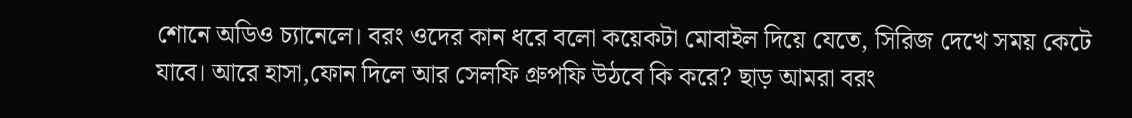শোনে অডিও চ্যানেলে। বরং ওদের কান ধরে বলো কয়েকটা মোবাইল দিয়ে যেতে, সিরিজ দেখে সময় কেটে যাবে। আরে হাসা,ফোন দিলে আর সেলফি গ্রুপফি উঠবে কি করে? ছাড় আমরা বরং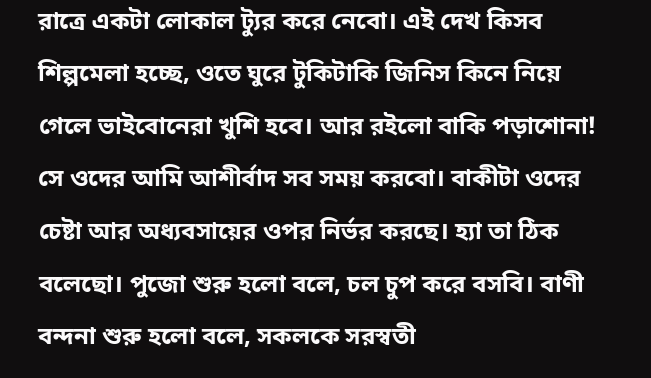রাত্রে একটা লোকাল ট্যুর করে নেবো। এই দেখ কিসব শিল্পমেলা হচ্ছে, ওতে ঘুরে টুকিটাকি জিনিস কিনে নিয়ে গেলে ভাইবোনেরা খুশি হবে। আর রইলো বাকি পড়াশোনা! সে ওদের আমি আশীর্বাদ সব সময় করবো। বাকীটা ওদের চেষ্টা আর অধ্যবসায়ের ওপর নির্ভর করছে। হ্যা তা ঠিক বলেছো। পুজো শুরু হলো বলে, চল চুপ করে বসবি। বাণী বন্দনা শুরু হলো বলে, সকলকে সরস্বতী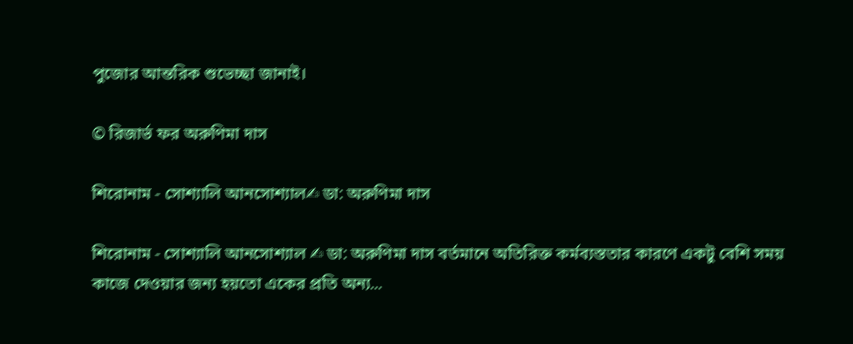পুজোর আন্তরিক শুভেচ্ছা জানাই।

© রিজার্ভ ফর অরুণিমা দাস

শিরোনাম - সোশ্যালি আনসোশ্যাল✍ ডা: অরুণিমা দাস

শিরোনাম - সোশ্যালি আনসোশ্যাল ✍ ডা: অরুণিমা দাস বর্তমানে অতিরিক্ত কর্মব্যস্ততার কারণে একটু বেশি সময় কাজে দেওয়ার জন্য হয়তো একের প্রতি অন্য...